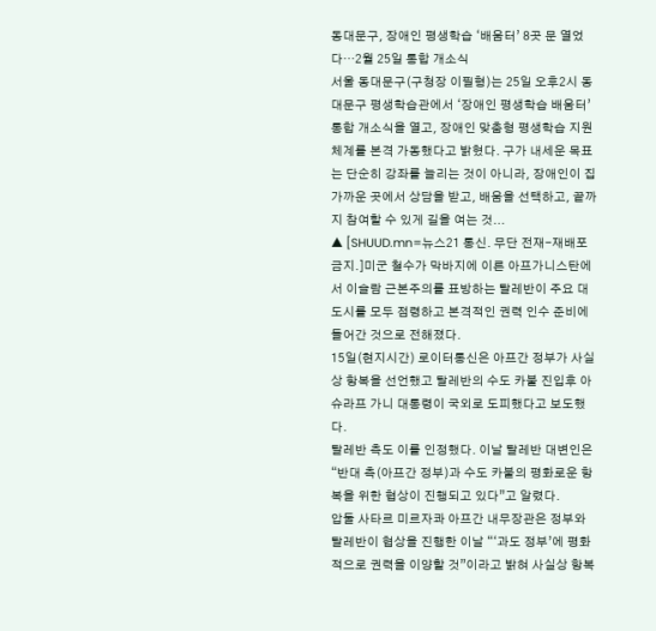동대문구, 장애인 평생학습 ‘배움터’ 8곳 문 열었다…2월 25일 통합 개소식
서울 동대문구(구청장 이필형)는 25일 오후2시 동대문구 평생학습관에서 ‘장애인 평생학습 배움터’ 통합 개소식을 열고, 장애인 맞춤형 평생학습 지원체계를 본격 가동했다고 밝혔다. 구가 내세운 목표는 단순히 강좌를 늘리는 것이 아니라, 장애인이 집 가까운 곳에서 상담을 받고, 배움을 선택하고, 끝까지 참여할 수 있게 길을 여는 것...
▲ [SHUUD.mn=뉴스21 통신. 무단 전재-재배포 금지.]미군 철수가 막바지에 이른 아프가니스탄에서 이슬람 근본주의를 표방하는 탈레반이 주요 대도시를 모두 점령하고 본격적인 권력 인수 준비에 들어간 것으로 전해졌다.
15일(현지시간) 로이터통신은 아프간 정부가 사실상 항복을 선언했고 탈레반의 수도 카불 진입후 아슈라프 가니 대통령이 국외로 도피했다고 보도했다.
탈레반 측도 이를 인정했다. 이날 탈레반 대변인은 “반대 측(아프간 정부)과 수도 카불의 평화로운 항복을 위한 협상이 진행되고 있다”고 알렸다.
압둘 사타르 미르자콰 아프간 내무장관은 정부와 탈레반이 협상을 진행한 이날 “‘과도 정부’에 평화적으로 권력을 이양할 것”이라고 밝혀 사실상 항복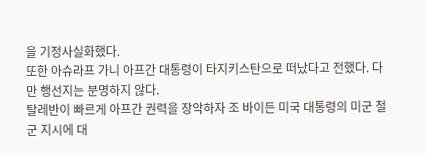을 기정사실화했다.
또한 아슈라프 가니 아프간 대통령이 타지키스탄으로 떠났다고 전했다. 다만 행선지는 분명하지 않다.
탈레반이 빠르게 아프간 권력을 장악하자 조 바이든 미국 대통령의 미군 철군 지시에 대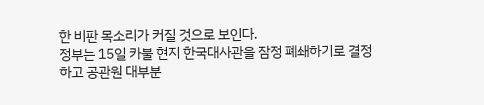한 비판 목소리가 커질 것으로 보인다.
정부는 15일 카불 현지 한국대사관을 잠정 폐쇄하기로 결정하고 공관원 대부분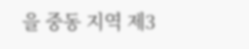을 중동 지역 제3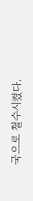국으로 철수시켰다.